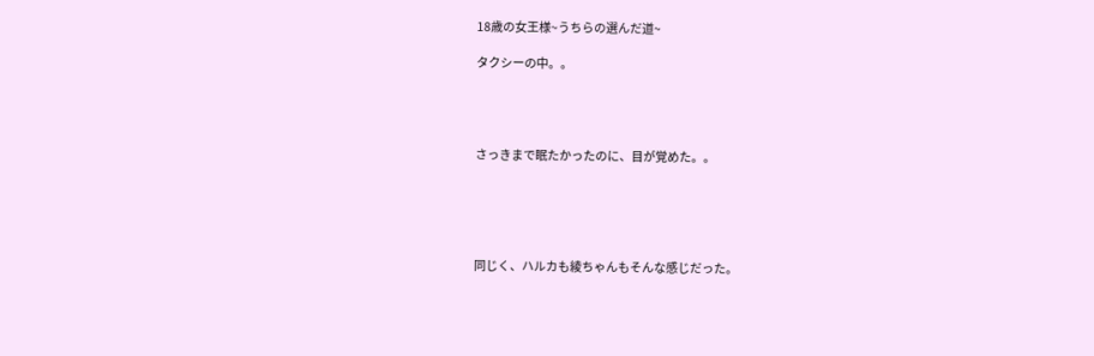18歳の女王様~うちらの選んだ道~

タクシーの中。。




さっきまで眠たかったのに、目が覚めた。。





同じく、ハルカも綾ちゃんもそんな感じだった。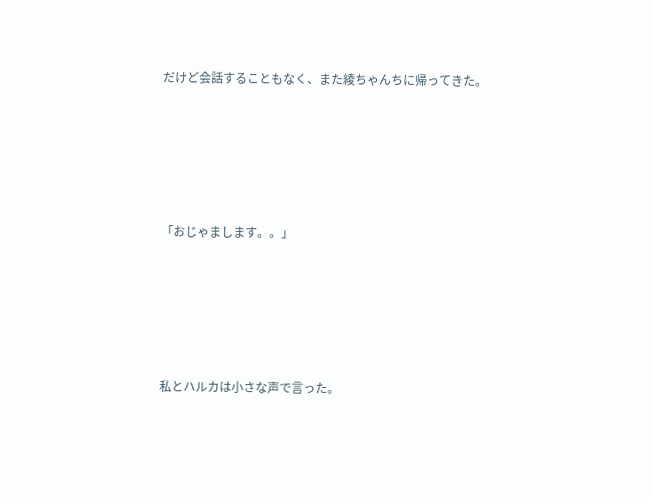だけど会話することもなく、また綾ちゃんちに帰ってきた。





「おじゃまします。。」





私とハルカは小さな声で言った。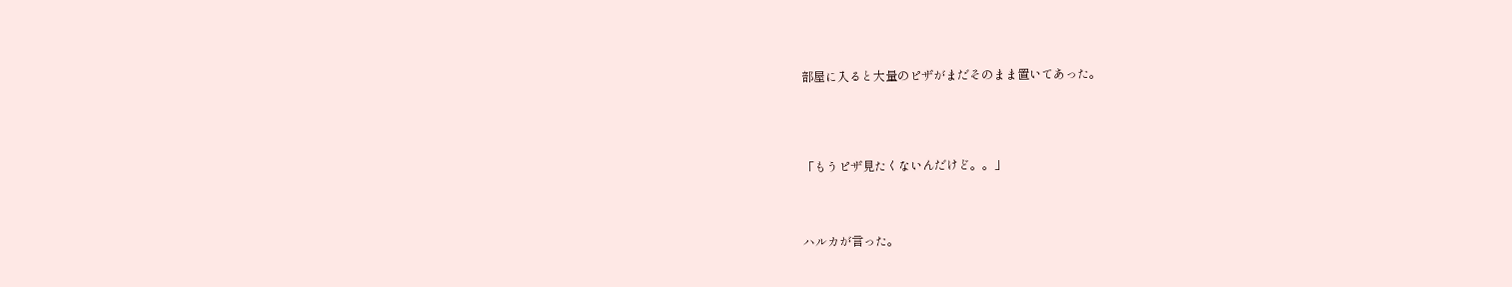部屋に入ると大量のピザがまだそのまま置いてあった。





「もうピザ見たくないんだけど。。」




ハルカが言った。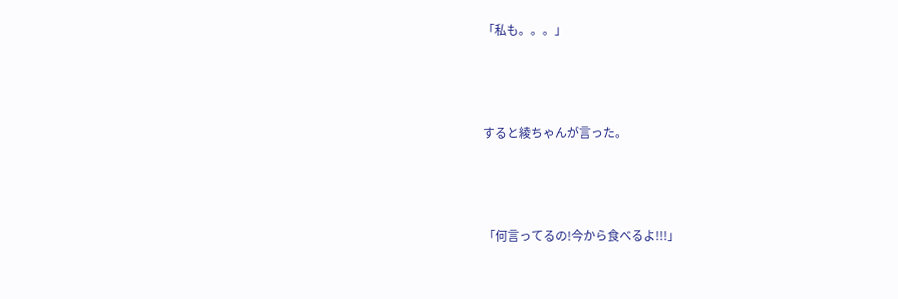「私も。。。」





すると綾ちゃんが言った。





「何言ってるの!今から食べるよ!!!」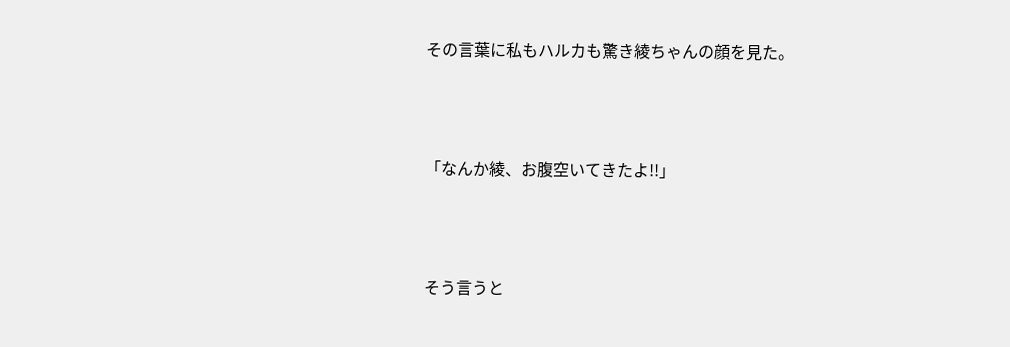その言葉に私もハルカも驚き綾ちゃんの顔を見た。




「なんか綾、お腹空いてきたよ!!」




そう言うと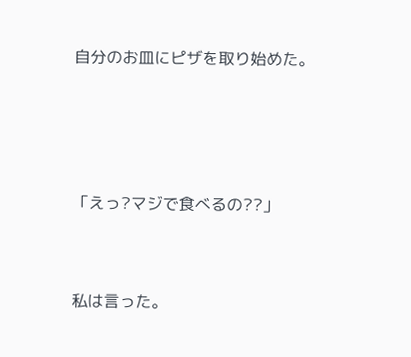自分のお皿にピザを取り始めた。





「えっ?マジで食べるの??」



私は言った。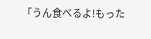「うん食べるよ!もった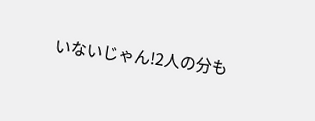いないじゃん!2人の分も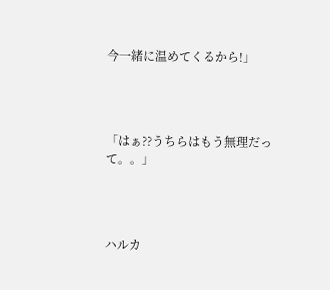今一緒に温めてくるから!」




「はぁ??うちらはもう無理だって。。」




ハルカ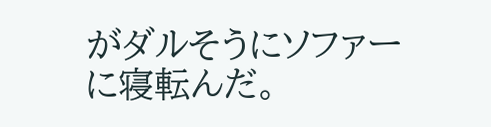がダルそうにソファーに寝転んだ。